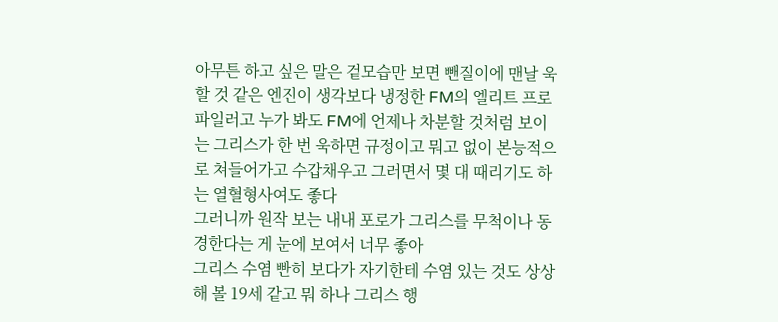아무튼 하고 싶은 말은 겉모습만 보면 뺀질이에 맨날 욱할 것 같은 엔진이 생각보다 냉정한 FM의 엘리트 프로파일러고 누가 봐도 FM에 언제나 차분할 것처럼 보이는 그리스가 한 번 욱하면 규정이고 뭐고 없이 본능적으로 쳐들어가고 수갑채우고 그러면서 몇 대 때리기도 하는 열혈형사여도 좋다
그러니까 원작 보는 내내 포로가 그리스를 무척이나 동경한다는 게 눈에 보여서 너무 좋아
그리스 수염 빤히 보다가 자기한테 수염 있는 것도 상상해 볼 19세 같고 뭐 하나 그리스 행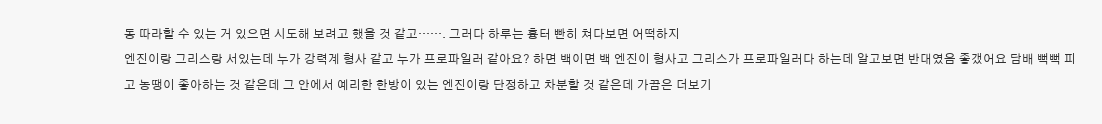동 따라할 수 있는 거 있으면 시도해 보려고 했을 것 같고······. 그러다 하루는 흉터 빤히 쳐다보면 어떡하지
엔진이랑 그리스랑 서있는데 누가 강력계 형사 같고 누가 프로파일러 같아요? 하면 백이면 백 엔진이 형사고 그리스가 프로파일러다 하는데 알고보면 반대였음 좋갰어요 담배 뻑뻑 피고 농땡이 좋아하는 것 같은데 그 안에서 예리한 한방이 있는 엔진이랑 단정하고 차분할 것 같은데 가끔은 더보기